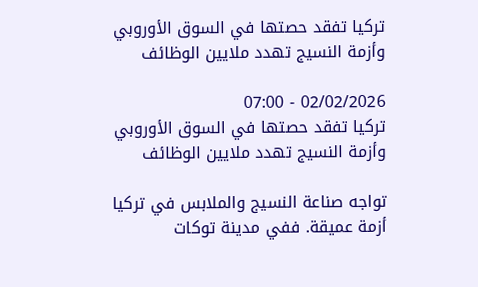تركيا تفقد حصتها في السوق الأوروبي وأزمة النسيج تهدد ملايين الوظائف

02/02/2026 - 07:00
تركيا تفقد حصتها في السوق الأوروبي وأزمة النسيج تهدد ملايين الوظائف

تواجه صناعة النسيج والملابس في تركيا أزمة عميقة. ففي مدينة توكات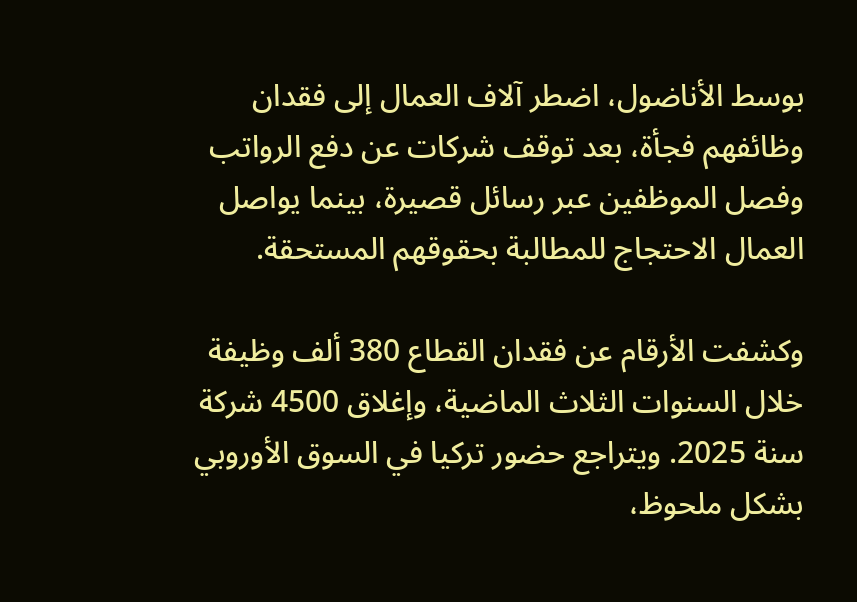بوسط الأناضول، اضطر آلاف العمال إلى فقدان وظائفهم فجأة، بعد توقف شركات عن دفع الرواتب وفصل الموظفين عبر رسائل قصيرة، بينما يواصل العمال الاحتجاج للمطالبة بحقوقهم المستحقة.

وكشفت الأرقام عن فقدان القطاع 380 ألف وظيفة خلال السنوات الثلاث الماضية، وإغلاق 4500 شركة سنة 2025. ويتراجع حضور تركيا في السوق الأوروبي بشكل ملحوظ،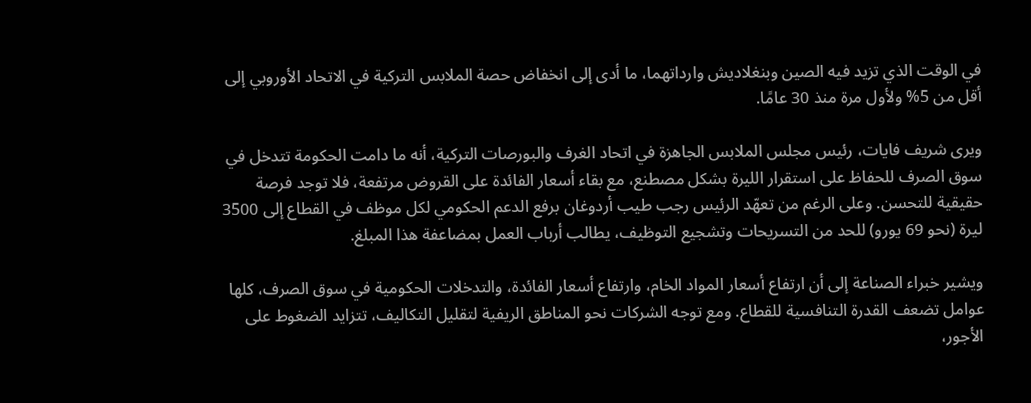في الوقت الذي تزيد فيه الصين وبنغلاديش وارداتهما، ما أدى إلى انخفاض حصة الملابس التركية في الاتحاد الأوروبي إلى أقل من 5% ولأول مرة منذ 30 عامًا.

ويرى شريف فايات، رئيس مجلس الملابس الجاهزة في اتحاد الغرف والبورصات التركية، أنه ما دامت الحكومة تتدخل في سوق الصرف للحفاظ على استقرار الليرة بشكل مصطنع، مع بقاء أسعار الفائدة على القروض مرتفعة، فلا توجد فرصة حقيقية للتحسن. وعلى الرغم من تعهّد الرئيس رجب طيب أردوغان برفع الدعم الحكومي لكل موظف في القطاع إلى 3500 ليرة (نحو 69 يورو) للحد من التسريحات وتشجيع التوظيف، يطالب أرباب العمل بمضاعفة هذا المبلغ.

ويشير خبراء الصناعة إلى أن ارتفاع أسعار المواد الخام، وارتفاع أسعار الفائدة، والتدخلات الحكومية في سوق الصرف، كلها عوامل تضعف القدرة التنافسية للقطاع. ومع توجه الشركات نحو المناطق الريفية لتقليل التكاليف، تتزايد الضغوط على الأجور،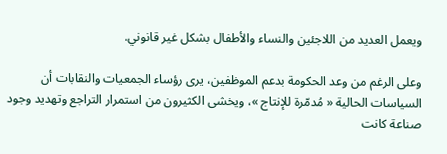ويعمل العديد من اللاجئين والنساء والأطفال بشكل غير قانوني.

وعلى الرغم من وعد الحكومة بدعم الموظفين، يرى رؤساء الجمعيات والنقابات أن السياسات الحالية « مُدمّرة للإنتاج »، ويخشى الكثيرون من استمرار التراجع وتهديد وجود صناعة كانت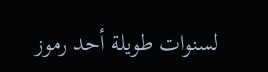لسنوات طويلة أحد رموز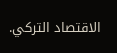الاقتصاد التركي.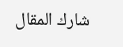شارك المقال